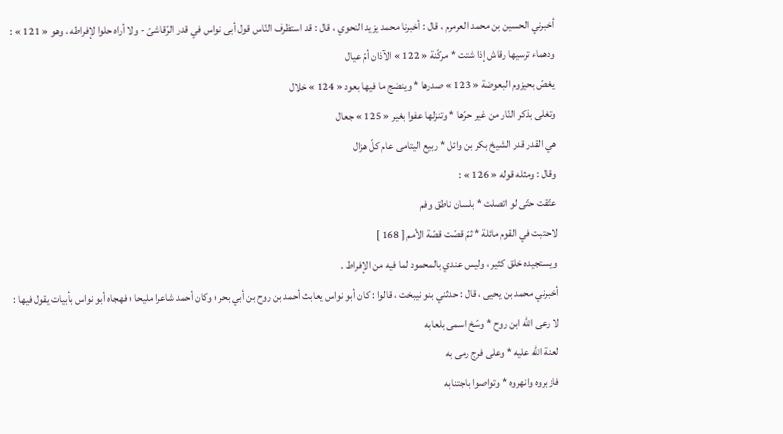أخبرني الحسين بن محمد العرمرم ، قال : أخبرنا محمد يزيد النحوي ، قال : قد استظرف النّاس قول أبى نواس في قدر الرّقاشىّ - ولا أراه حلوا لإفراطه ، وهو « 121 » :
ودهماء ترسيها رقاش إذا شتت * مركّنة « 122 » الآذان أمّ عيال
يغصّ بحيزوم البعوضة « 123 » صدرها * وينضج ما فيها بعود « 124 » خلال
وتغلى بذكر النّار من غير حرّها * وتنزلها عفوا بغير « 125 » جعال
هي القدر قدر الشيخ بكر بن وائل * ربيع اليتامى عام كلّ هزال
وقال : ومثله قوله « 126 » :
عتّقت حتّى لو اتصلت * بلسان ناطق وفم
لاحتبت في القوم مائلة * ثمّ قصّت قصّة الأمم [ 168 ]
ويستجيده خلق كثير ، وليس عندي بالمحمود لما فيه من الإفراط .
أخبرني محمد بن يحيى ، قال : حدثني بنو نيبخت ، قالوا : كان أبو نواس يعابث أحمد بن روح بن أبي بحر ؛ وكان أحمد شاعرا مليحا ؛ فهجاه أبو نواس بأبيات يقول فيها :
لا رعى اللّه ابن روح * وسّخ اسمى بلعابه
لعنة اللّه عليه * وعلى فرج رمى به
فازبروه وانهروه * وتواصوا باجتنابه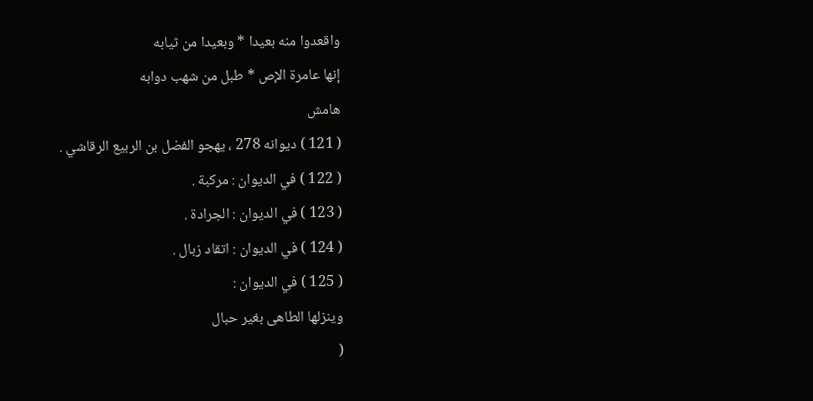واقعدوا منه بعيدا * وبعيدا من ثيابه
إنها عامرة الإص * طبل من شهب دوابه
هامش
( 121 ) ديوانه 278 ، يهجو الفضل بن الربيع الرقاشي .
( 122 ) في الديوان : مركبة .
( 123 ) في الديوان : الجرادة .
( 124 ) في الديوان : اتقاد زبال .
( 125 ) في الديوان :
وينزلها الطاهى بغير حبال
(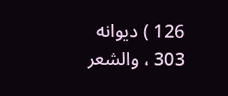126 ) ديوانه 303 ، والشعر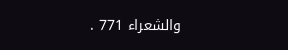والشعراء 771 .